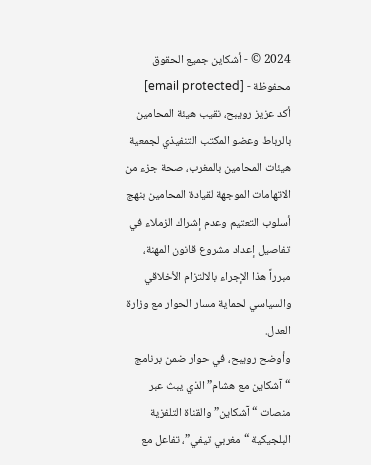2024 © - أشكاين جميع الحقوق محفوظة - [email protected]
أكد عزيز رويبح، نقيب هيئة المحامين بالرباط وعضو المكتب التنفيذي لجمعية هيئات المحامين بالمغرب، صحة جزء من الاتهامات الموجهة لقيادة المحامين بنهج أسلوب التعتيم وعدم إشراك الزملاء في تفاصيل إعداد مشروع قانون المهنة، مبرراً هذا الإجراء بالالتزام الأخلاقي والسياسي لحماية مسار الحوار مع وزارة العدل.
وأوضح رويبح، في حوار ضمن برنامج “آشكاين مع هشام” الذي يبث عبر منصات “آشكاين” والقناة التلفزية البلجيكية “مغربي تيفي”، تفاعل مع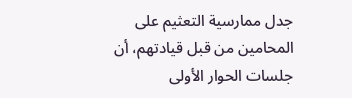جدل ممارسية التعثيم على المحامين من قبل قيادتهم، أن جلسات الحوار الأولى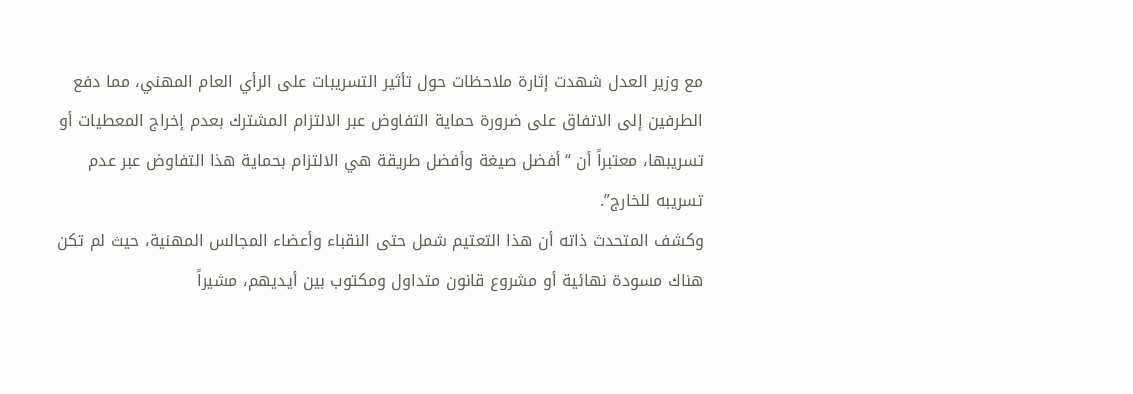مع وزير العدل شهدت إثارة ملاحظات حول تأثير التسريبات على الرأي العام المهني، مما دفع الطرفين إلى الاتفاق على ضرورة حماية التفاوض عبر الالتزام المشترك بعدم إخراج المعطيات أو تسريبها، معتبراً أن “أفضل صيغة وأفضل طريقة هي الالتزام بحماية هذا التفاوض عبر عدم تسريبه للخارج”.
وكشف المتحدث ذاته أن هذا التعتيم شمل حتى النقباء وأعضاء المجالس المهنية، حيث لم تكن هناك مسودة نهائية أو مشروع قانون متداول ومكتوب بين أيديهم، مشيراً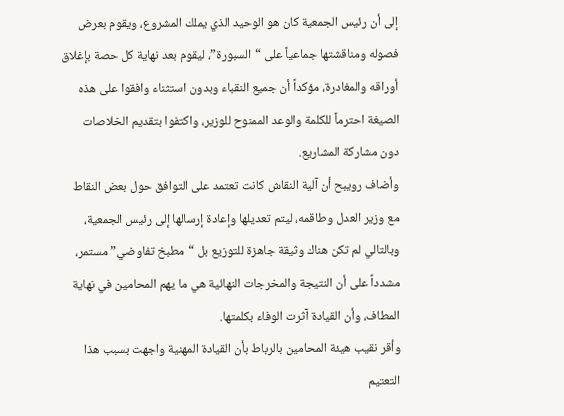إلى أن رئيس الجمعية كان هو الوحيد الذي يملك المشروع، ويقوم بعرض فصوله ومناقشتها جماعياً على “السبورة”، ليقوم بعد نهاية كل حصة بإغلاق أوراقه والمغادرة، مؤكداً أن جميع النقباء وبدون استثناء وافقوا على هذه الصيغة احترماً للكلمة والوعد الممنوح للوزير، واكتفوا بتقديم الخلاصات دون مشاركة المشاريع.
وأضاف رويبح أن آلية النقاش كانت تعتمد على التوافق حول بعض النقاط مع وزير العدل وطاقمه، ليتم تعديلها وإعادة إرسالها إلى رئيس الجمعية، وبالتالي لم تكن هناك وثيقة جاهزة للتوزيع بل “مطبخ تفاوضي” مستمر، مشدداً على أن النتيجة والمخرجات النهائية هي ما يهم المحامين في نهاية المطاف، وأن القيادة آثرت الوفاء بكلمتها.
وأقر نقيب هيئة المحامين بالرباط بأن القيادة المهنية واجهت بسبب هذا التعتيم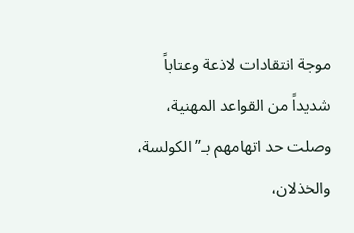موجة انتقادات لاذعة وعتاباً شديداً من القواعد المهنية، وصلت حد اتهامهم بـ”الكولسة، والخذلان،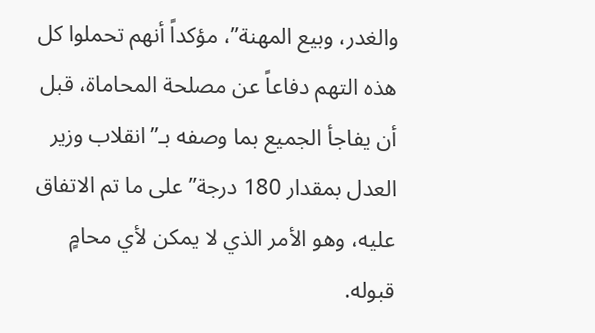والغدر، وبيع المهنة”، مؤكداً أنهم تحملوا كل هذه التهم دفاعاً عن مصلحة المحاماة، قبل أن يفاجأ الجميع بما وصفه بـ”انقلاب وزير العدل بمقدار 180 درجة” على ما تم الاتفاق عليه، وهو الأمر الذي لا يمكن لأي محامٍ قبوله.